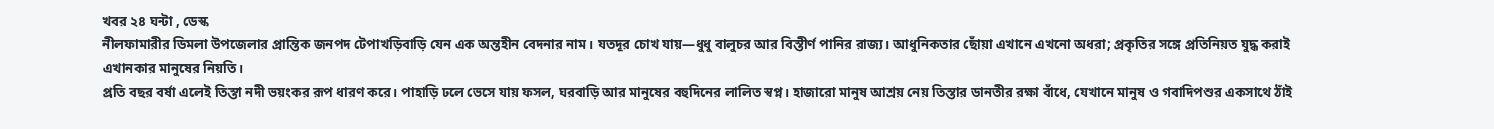খবর ২৪ ঘন্টা , ডেস্ক
নীলফামারীর ডিমলা উপজেলার প্রান্তিক জনপদ টেপাখড়িবাড়ি যেন এক অন্তহীন বেদনার নাম। যতদূর চোখ যায়—ধুধু বালুচর আর বিস্তীর্ণ পানির রাজ্য। আধুনিকতার ছোঁয়া এখানে এখনো অধরা; প্রকৃতির সঙ্গে প্রতিনিয়ত যুদ্ধ করাই এখানকার মানুষের নিয়তি।
প্রতি বছর বর্ষা এলেই তিস্তা নদী ভয়ংকর রূপ ধারণ করে। পাহাড়ি ঢলে ভেসে যায় ফসল, ঘরবাড়ি আর মানুষের বহুদিনের লালিত স্বপ্ন। হাজারো মানুষ আশ্রয় নেয় তিস্তার ডানতীর রক্ষা বাঁধে, যেখানে মানুষ ও গবাদিপশুর একসাথে ঠাঁই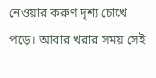নেওয়ার করুণ দৃশ্য চোখে পড়ে। আবার খরার সময় সেই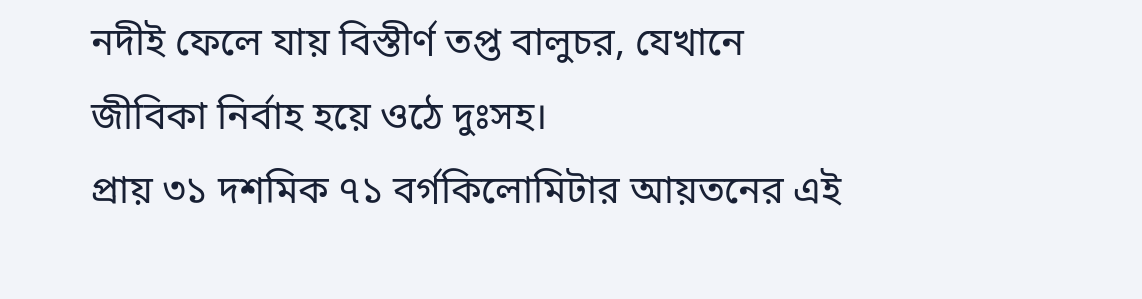নদীই ফেলে যায় বিস্তীর্ণ তপ্ত বালুচর, যেখানে জীবিকা নির্বাহ হয়ে ওঠে দুঃসহ।
প্রায় ৩১ দশমিক ৭১ বর্গকিলোমিটার আয়তনের এই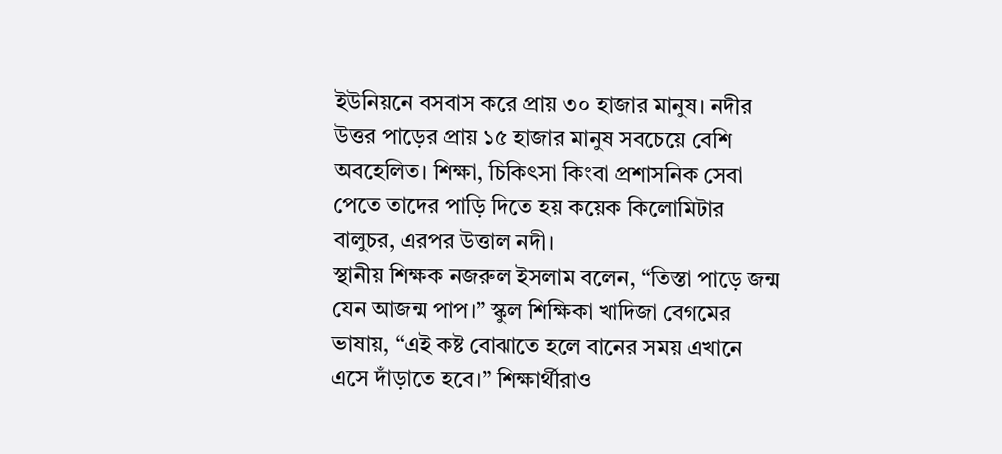ইউনিয়নে বসবাস করে প্রায় ৩০ হাজার মানুষ। নদীর উত্তর পাড়ের প্রায় ১৫ হাজার মানুষ সবচেয়ে বেশি অবহেলিত। শিক্ষা, চিকিৎসা কিংবা প্রশাসনিক সেবা পেতে তাদের পাড়ি দিতে হয় কয়েক কিলোমিটার বালুচর, এরপর উত্তাল নদী।
স্থানীয় শিক্ষক নজরুল ইসলাম বলেন, “তিস্তা পাড়ে জন্ম যেন আজন্ম পাপ।” স্কুল শিক্ষিকা খাদিজা বেগমের ভাষায়, “এই কষ্ট বোঝাতে হলে বানের সময় এখানে এসে দাঁড়াতে হবে।” শিক্ষার্থীরাও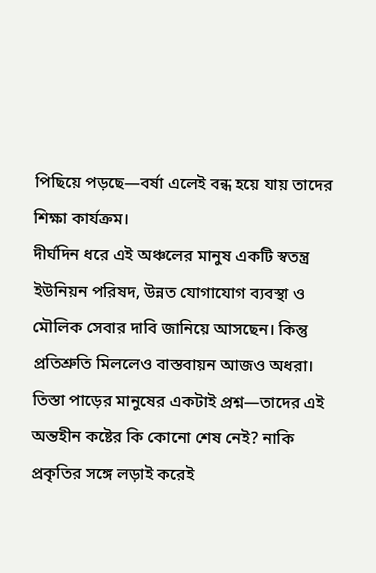পিছিয়ে পড়ছে—বর্ষা এলেই বন্ধ হয়ে যায় তাদের শিক্ষা কার্যক্রম।
দীর্ঘদিন ধরে এই অঞ্চলের মানুষ একটি স্বতন্ত্র ইউনিয়ন পরিষদ, উন্নত যোগাযোগ ব্যবস্থা ও মৌলিক সেবার দাবি জানিয়ে আসছেন। কিন্তু প্রতিশ্রুতি মিললেও বাস্তবায়ন আজও অধরা।
তিস্তা পাড়ের মানুষের একটাই প্রশ্ন—তাদের এই অন্তহীন কষ্টের কি কোনো শেষ নেই? নাকি প্রকৃতির সঙ্গে লড়াই করেই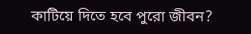কাটিয়ে দিতে হবে পুরো জীবন?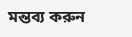মন্তব্য করুন